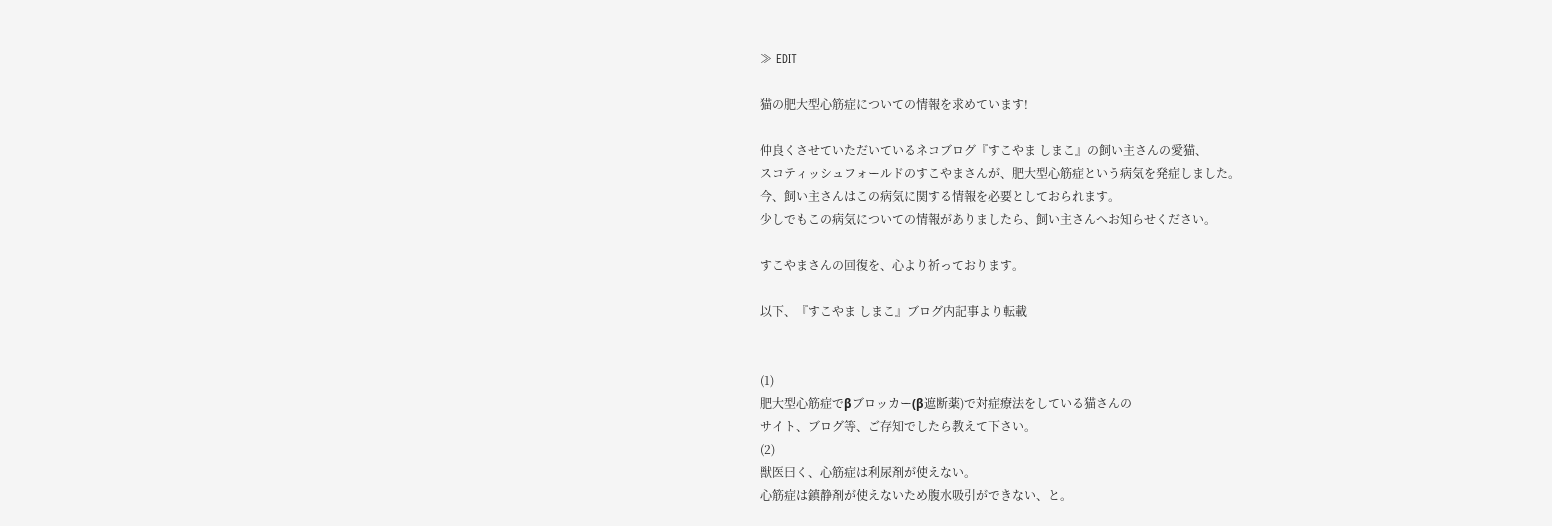≫ EDIT

猫の肥大型心筋症についての情報を求めています!

仲良くさせていただいているネコブログ『すこやま しまこ』の飼い主さんの愛猫、
スコティッシュフォールドのすこやまさんが、肥大型心筋症という病気を発症しました。
今、飼い主さんはこの病気に関する情報を必要としておられます。
少しでもこの病気についての情報がありましたら、飼い主さんへお知らせください。

すこやまさんの回復を、心より祈っております。

以下、『すこやま しまこ』ブログ内記事より転載


(1)
肥大型心筋症でβブロッカー(β遮断薬)で対症療法をしている猫さんの
サイト、ブログ等、ご存知でしたら教えて下さい。
(2)
獣医曰く、心筋症は利尿剤が使えない。
心筋症は鎮静剤が使えないため腹水吸引ができない、と。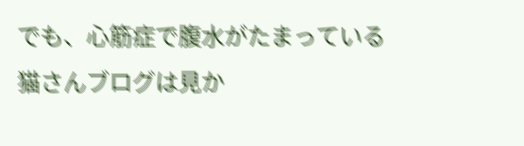でも、心筋症で腹水がたまっている猫さんブログは見か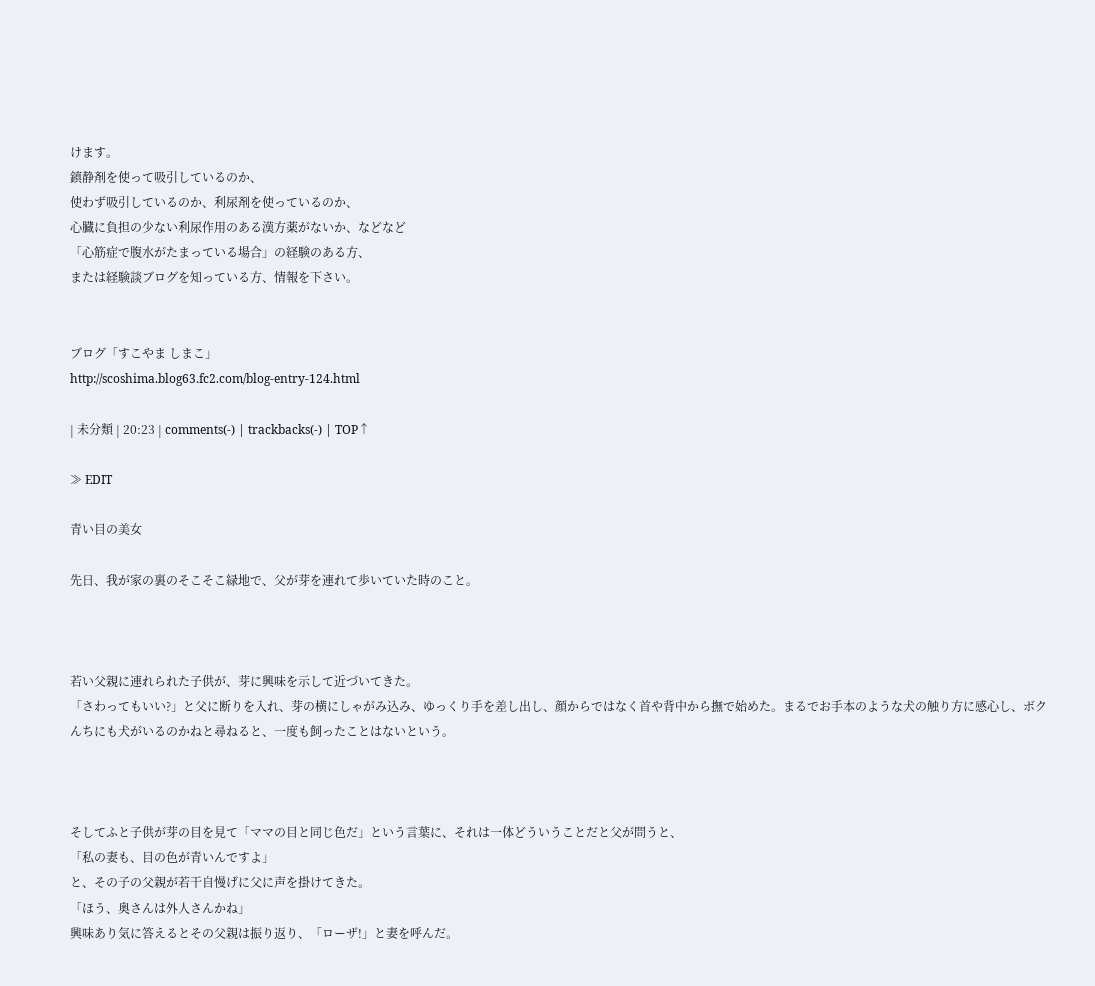けます。
鎮静剤を使って吸引しているのか、
使わず吸引しているのか、利尿剤を使っているのか、
心臓に負担の少ない利尿作用のある漢方薬がないか、などなど
「心筋症で腹水がたまっている場合」の経験のある方、
または経験談ブログを知っている方、情報を下さい。


ブログ「すこやま しまこ」
http://scoshima.blog63.fc2.com/blog-entry-124.html

| 未分類 | 20:23 | comments(-) | trackbacks(-) | TOP↑

≫ EDIT

青い目の美女

先日、我が家の裏のそこそこ緑地で、父が芽を連れて歩いていた時のこと。



若い父親に連れられた子供が、芽に興味を示して近づいてきた。
「さわってもいい?」と父に断りを入れ、芽の横にしゃがみ込み、ゆっくり手を差し出し、顔からではなく首や背中から撫で始めた。まるでお手本のような犬の触り方に感心し、ボクんちにも犬がいるのかねと尋ねると、一度も飼ったことはないという。



そしてふと子供が芽の目を見て「ママの目と同じ色だ」という言葉に、それは一体どういうことだと父が問うと、
「私の妻も、目の色が青いんですよ」
と、その子の父親が若干自慢げに父に声を掛けてきた。
「ほう、奥さんは外人さんかね」
興味あり気に答えるとその父親は振り返り、「ローザ!」と妻を呼んだ。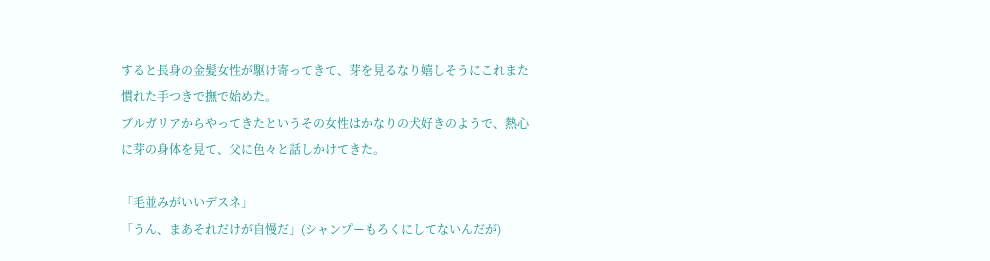すると長身の金髪女性が駆け寄ってきて、芽を見るなり嬉しそうにこれまた慣れた手つきで撫で始めた。
ブルガリアからやってきたというその女性はかなりの犬好きのようで、熱心に芽の身体を見て、父に色々と話しかけてきた。

「毛並みがいいデスネ」
「うん、まあそれだけが自慢だ」(シャンプーもろくにしてないんだが)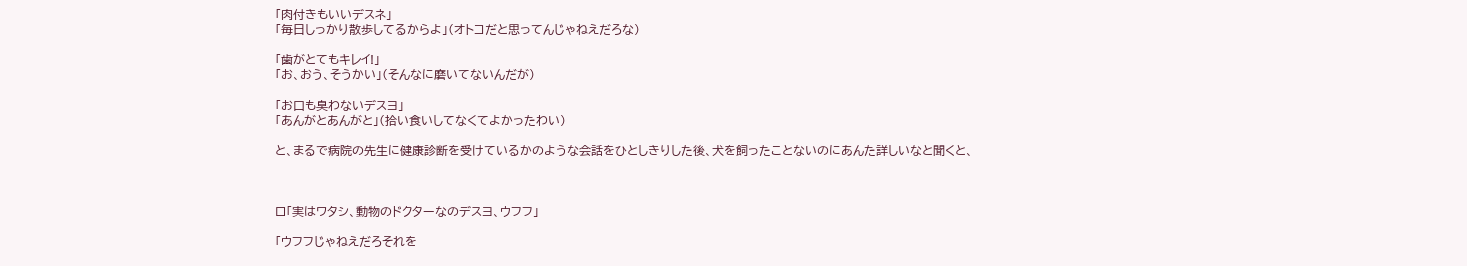「肉付きもいいデスネ」
「毎日しっかり散歩してるからよ」(オトコだと思ってんじゃねえだろな)

「歯がとてもキレイ!」
「お、おう、そうかい」(そんなに磨いてないんだが)

「お口も臭わないデスヨ」
「あんがとあんがと」(拾い食いしてなくてよかったわい)

と、まるで病院の先生に健康診断を受けているかのような会話をひとしきりした後、犬を飼ったことないのにあんた詳しいなと聞くと、



ロ「実はワタシ、動物のドクターなのデスヨ、ウフフ」

「ウフフじゃねえだろそれを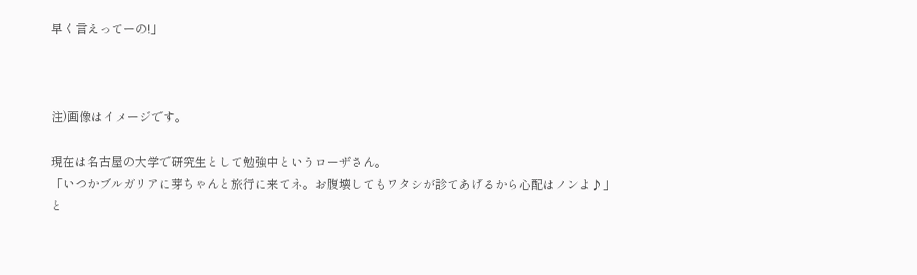早く言えってーの!」



注)画像はイメージです。

現在は名古屋の大学で研究生として勉強中というローザさん。
「いつかブルガリアに芽ちゃんと旅行に来てネ。お腹壊してもワタシが診てあげるから心配はノンよ♪」
と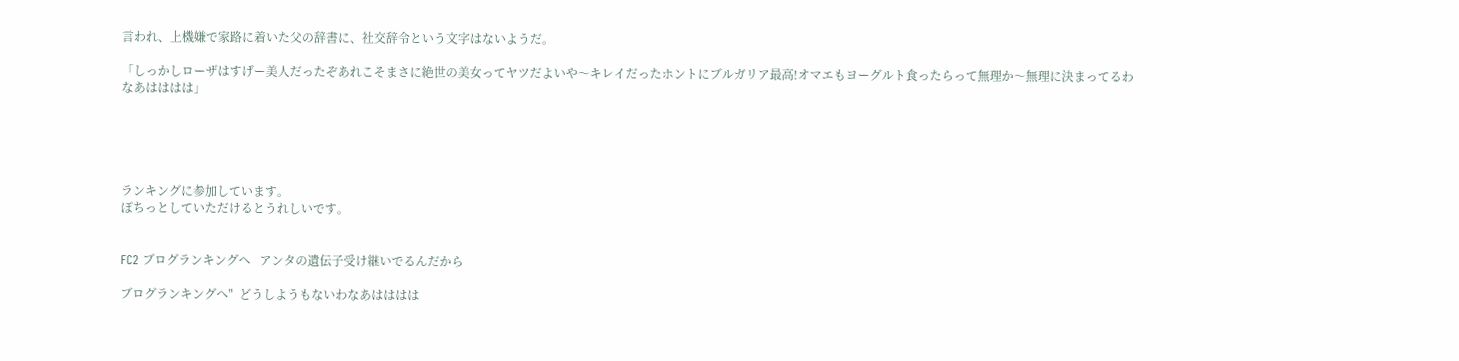言われ、上機嫌で家路に着いた父の辞書に、社交辞令という文字はないようだ。

「しっかしローザはすげー美人だったぞあれこそまさに絶世の美女ってヤツだよいや〜キレイだったホントにブルガリア最高!オマエもヨーグルト食ったらって無理か〜無理に決まってるわなあはははは」





ランキングに参加しています。
ぽちっとしていただけるとうれしいです。


FC2 ブログランキングへ   アンタの遺伝子受け継いでるんだから

ブログランキングへ"  どうしようもないわなあはははは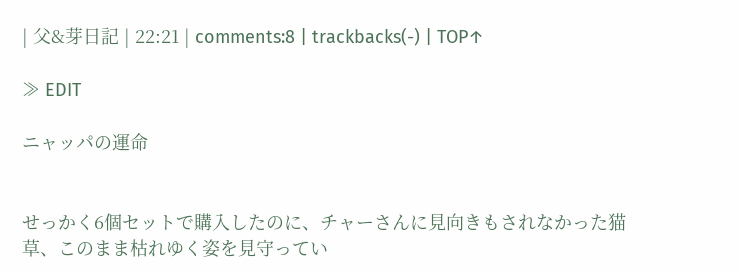| 父&芽日記 | 22:21 | comments:8 | trackbacks(-) | TOP↑

≫ EDIT

ニャッパの運命


せっかく6個セットで購入したのに、チャーさんに見向きもされなかった猫草、このまま枯れゆく姿を見守ってい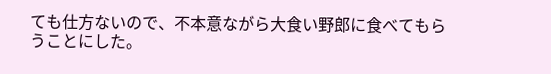ても仕方ないので、不本意ながら大食い野郎に食べてもらうことにした。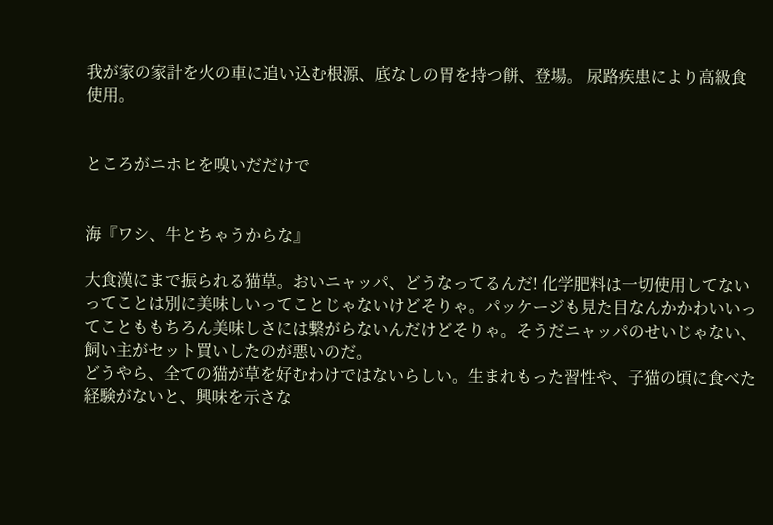我が家の家計を火の車に追い込む根源、底なしの胃を持つ餅、登場。 尿路疾患により高級食使用。


ところがニホヒを嗅いだだけで


海『ワシ、牛とちゃうからな』

大食漢にまで振られる猫草。おいニャッパ、どうなってるんだ! 化学肥料は一切使用してないってことは別に美味しいってことじゃないけどそりゃ。パッケージも見た目なんかかわいいってことももちろん美味しさには繋がらないんだけどそりゃ。そうだニャッパのせいじゃない、飼い主がセット買いしたのが悪いのだ。
どうやら、全ての猫が草を好むわけではないらしい。生まれもった習性や、子猫の頃に食べた経験がないと、興味を示さな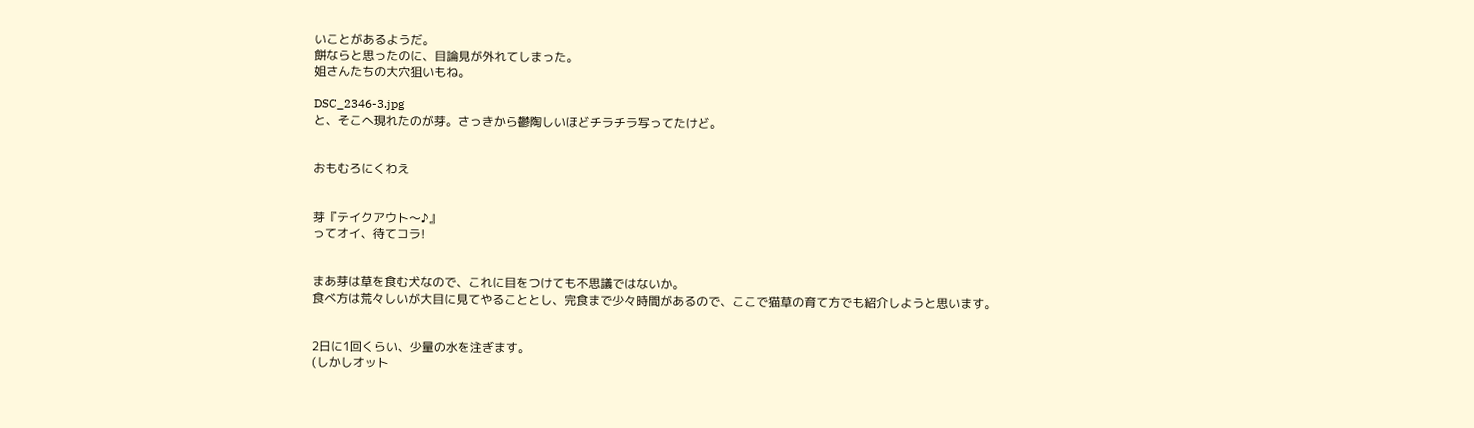いことがあるようだ。
餅ならと思ったのに、目論見が外れてしまった。
姐さんたちの大穴狙いもね。

DSC_2346-3.jpg
と、そこへ現れたのが芽。さっきから鬱陶しいほどチラチラ写ってたけど。


おもむろにくわえ


芽『テイクアウト〜♪』
ってオイ、待てコラ!


まあ芽は草を食む犬なので、これに目をつけても不思議ではないか。
食べ方は荒々しいが大目に見てやることとし、完食まで少々時間があるので、ここで猫草の育て方でも紹介しようと思います。


2日に1回くらい、少量の水を注ぎます。
(しかしオット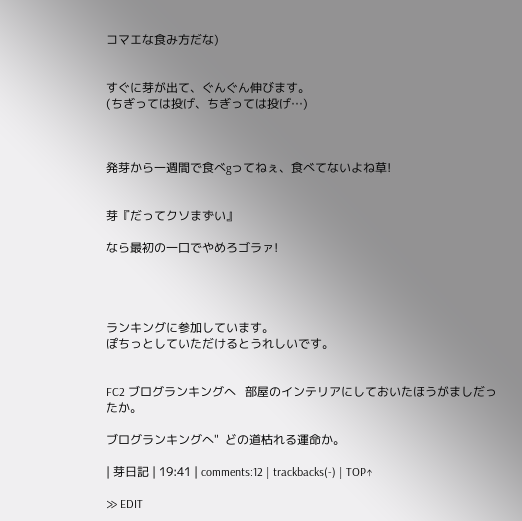コマエな食み方だな)


すぐに芽が出て、ぐんぐん伸びます。
(ちぎっては投げ、ちぎっては投げ…)



発芽から一週間で食べgってねぇ、食べてないよね草!


芽『だってクソまずい』

なら最初の一口でやめろゴラァ!




ランキングに参加しています。
ぽちっとしていただけるとうれしいです。


FC2 ブログランキングへ   部屋のインテリアにしておいたほうがましだったか。

ブログランキングへ"  どの道枯れる運命か。

| 芽日記 | 19:41 | comments:12 | trackbacks(-) | TOP↑

≫ EDIT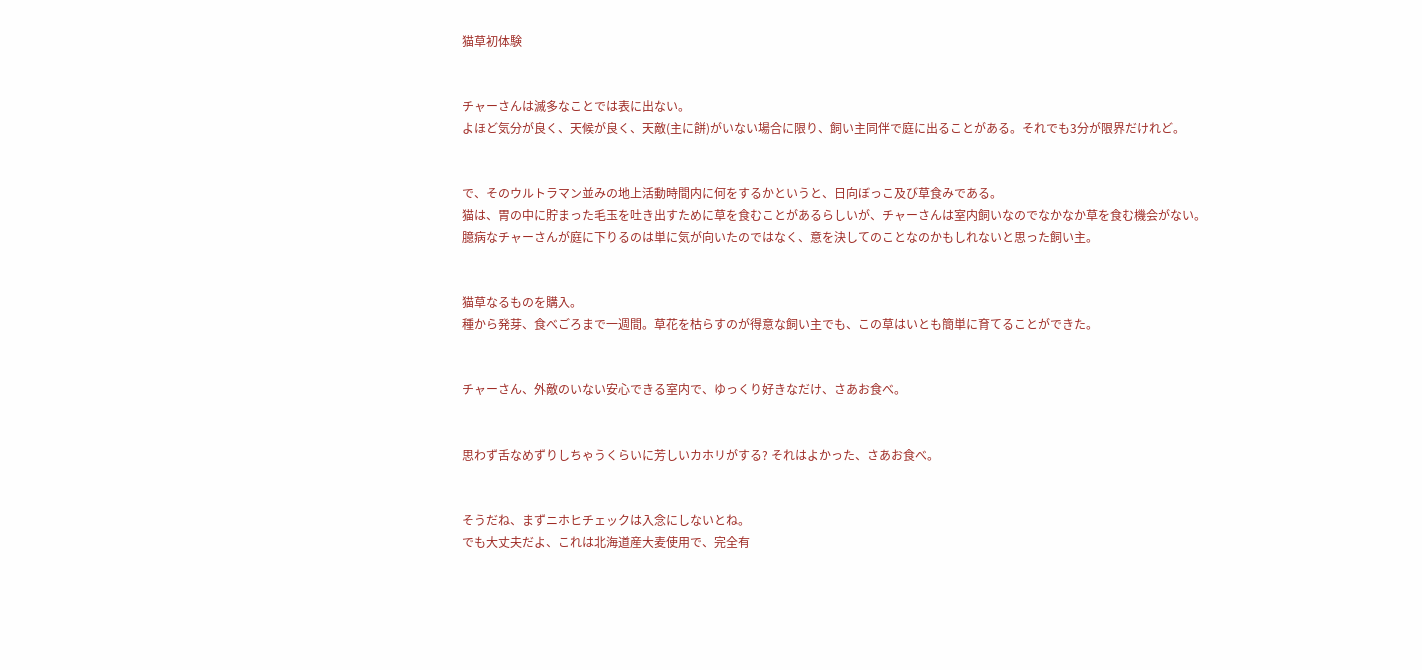猫草初体験


チャーさんは滅多なことでは表に出ない。
よほど気分が良く、天候が良く、天敵(主に餅)がいない場合に限り、飼い主同伴で庭に出ることがある。それでも3分が限界だけれど。


で、そのウルトラマン並みの地上活動時間内に何をするかというと、日向ぼっこ及び草食みである。
猫は、胃の中に貯まった毛玉を吐き出すために草を食むことがあるらしいが、チャーさんは室内飼いなのでなかなか草を食む機会がない。
臆病なチャーさんが庭に下りるのは単に気が向いたのではなく、意を決してのことなのかもしれないと思った飼い主。


猫草なるものを購入。
種から発芽、食べごろまで一週間。草花を枯らすのが得意な飼い主でも、この草はいとも簡単に育てることができた。


チャーさん、外敵のいない安心できる室内で、ゆっくり好きなだけ、さあお食べ。


思わず舌なめずりしちゃうくらいに芳しいカホリがする? それはよかった、さあお食べ。


そうだね、まずニホヒチェックは入念にしないとね。
でも大丈夫だよ、これは北海道産大麦使用で、完全有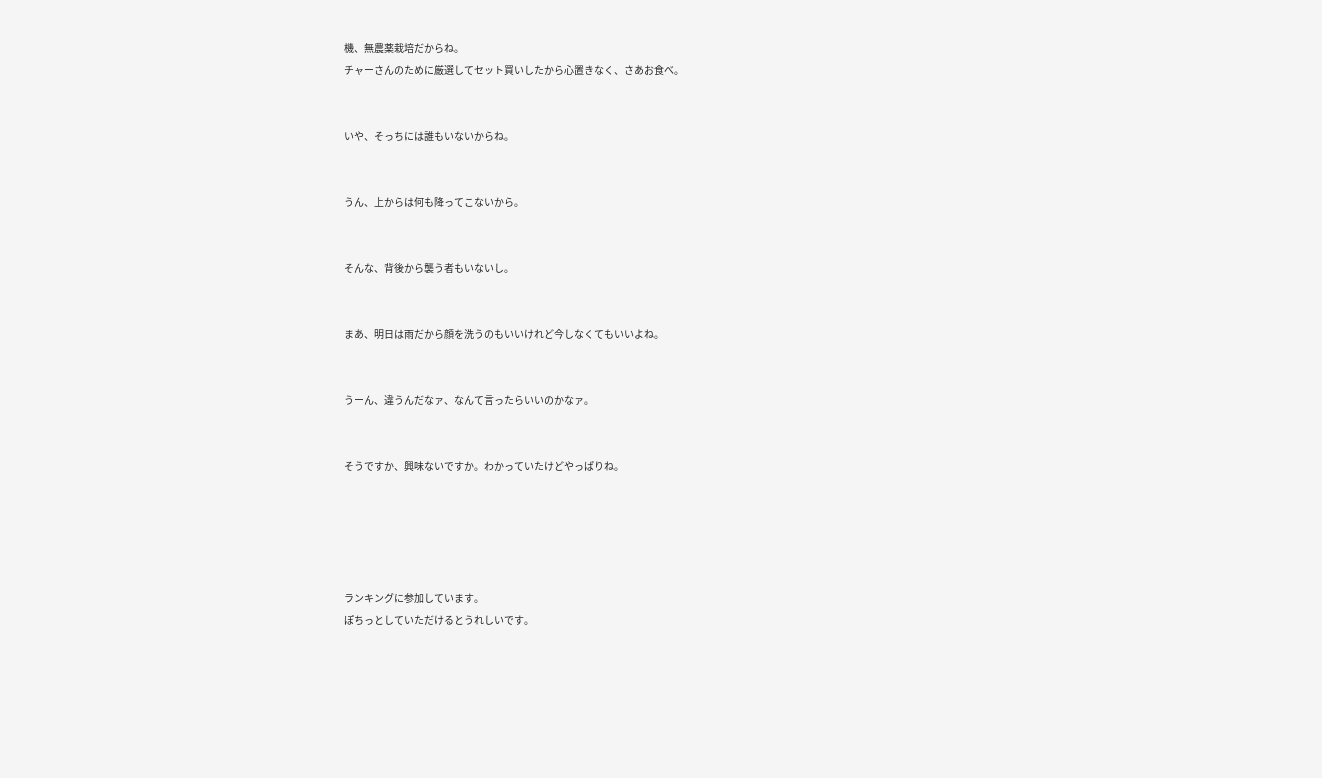機、無農薬栽培だからね。
チャーさんのために厳選してセット買いしたから心置きなく、さあお食べ。


いや、そっちには誰もいないからね。


うん、上からは何も降ってこないから。


そんな、背後から襲う者もいないし。


まあ、明日は雨だから顔を洗うのもいいけれど今しなくてもいいよね。


うーん、違うんだなァ、なんて言ったらいいのかなァ。


そうですか、興味ないですか。わかっていたけどやっぱりね。





ランキングに参加しています。
ぽちっとしていただけるとうれしいです。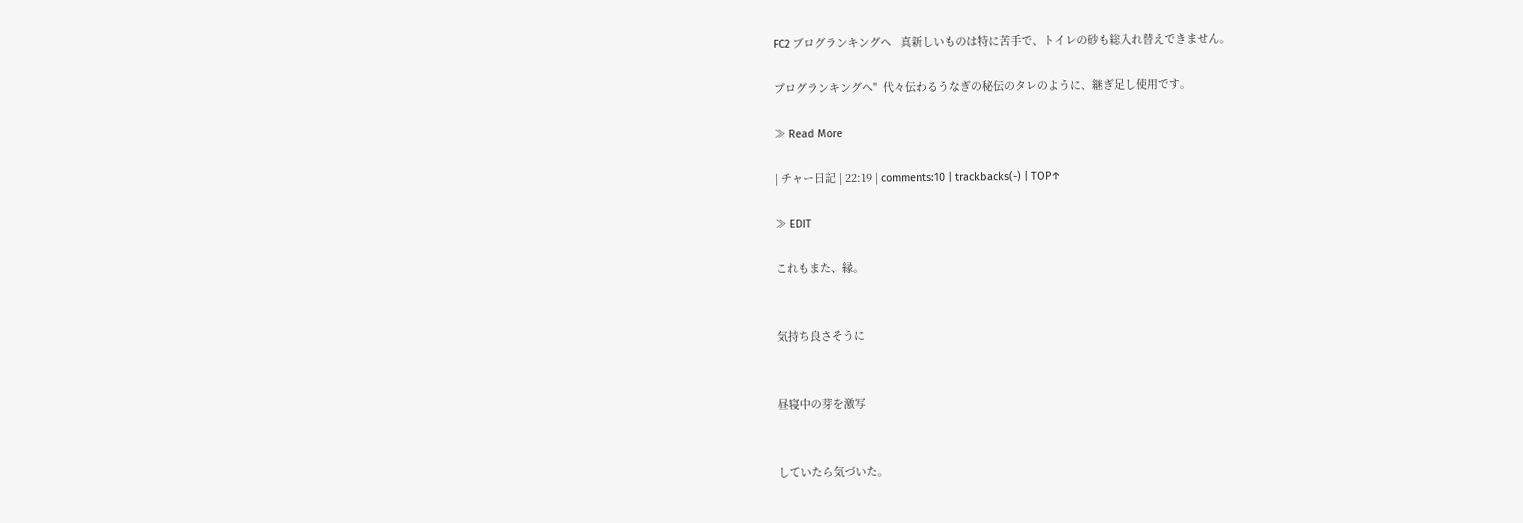FC2 ブログランキングへ   真新しいものは特に苦手で、トイレの砂も総入れ替えできません。

ブログランキングへ"  代々伝わるうなぎの秘伝のタレのように、継ぎ足し使用です。

≫ Read More

| チャー日記 | 22:19 | comments:10 | trackbacks(-) | TOP↑

≫ EDIT

これもまた、縁。


気持ち良さそうに


昼寝中の芽を激写


していたら気づいた。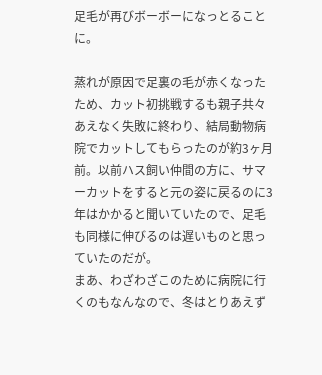足毛が再びボーボーになっとることに。

蒸れが原因で足裏の毛が赤くなったため、カット初挑戦するも親子共々あえなく失敗に終わり、結局動物病院でカットしてもらったのが約3ヶ月前。以前ハス飼い仲間の方に、サマーカットをすると元の姿に戻るのに3年はかかると聞いていたので、足毛も同様に伸びるのは遅いものと思っていたのだが。
まあ、わざわざこのために病院に行くのもなんなので、冬はとりあえず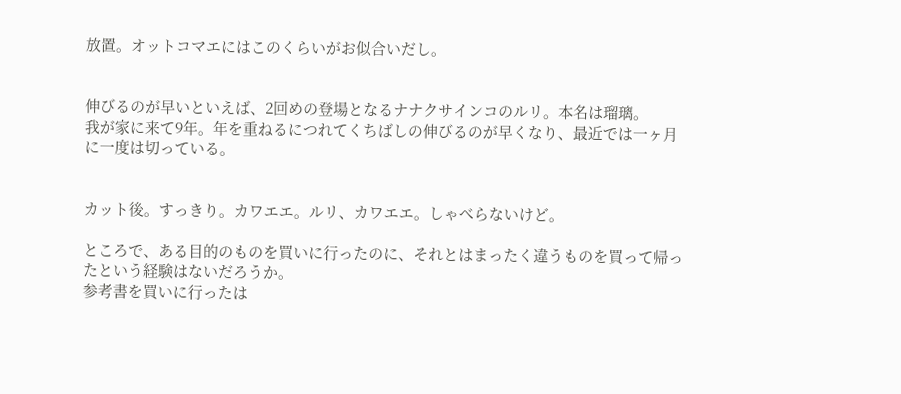放置。オットコマエにはこのくらいがお似合いだし。


伸びるのが早いといえば、2回めの登場となるナナクサインコのルリ。本名は瑠璃。
我が家に来て9年。年を重ねるにつれてくちばしの伸びるのが早くなり、最近では一ヶ月に一度は切っている。


カット後。すっきり。カワエエ。ルリ、カワエエ。しゃべらないけど。

ところで、ある目的のものを買いに行ったのに、それとはまったく違うものを買って帰ったという経験はないだろうか。
参考書を買いに行ったは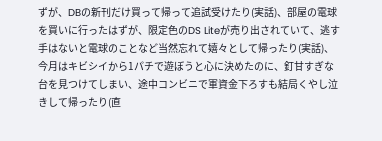ずが、DBの新刊だけ買って帰って追試受けたり(実話)、部屋の電球を買いに行ったはずが、限定色のDS Liteが売り出されていて、逃す手はないと電球のことなど当然忘れて嬉々として帰ったり(実話)、 今月はキビシイから1パチで遊ぼうと心に決めたのに、釘甘すぎな台を見つけてしまい、途中コンビニで軍資金下ろすも結局くやし泣きして帰ったり(直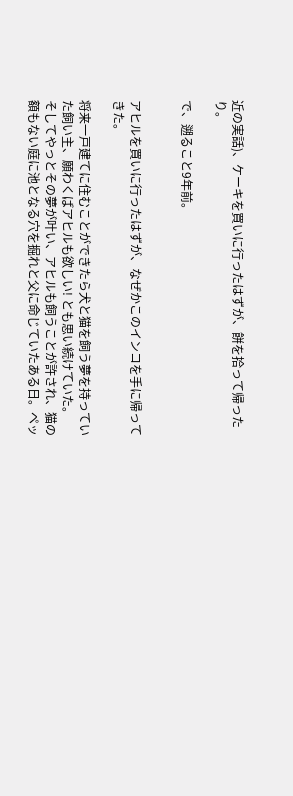近の実話)、ケーキを買いに行ったはずが、餅を拾って帰ったり。

で、遡ること9年前。


アヒルを買いに行ったはずが、なぜかこのインコを手に帰ってきた。

将来一戸建てに住むことができたら犬と猫を飼う夢を持っていた飼い主、願わくばアヒルも欲しい! とも思い続けていた。
そしてやっとその夢が叶い、アヒルも飼うことが許され、猫の額もない庭に池となる穴を掘れと父に命じていたある日。ペッ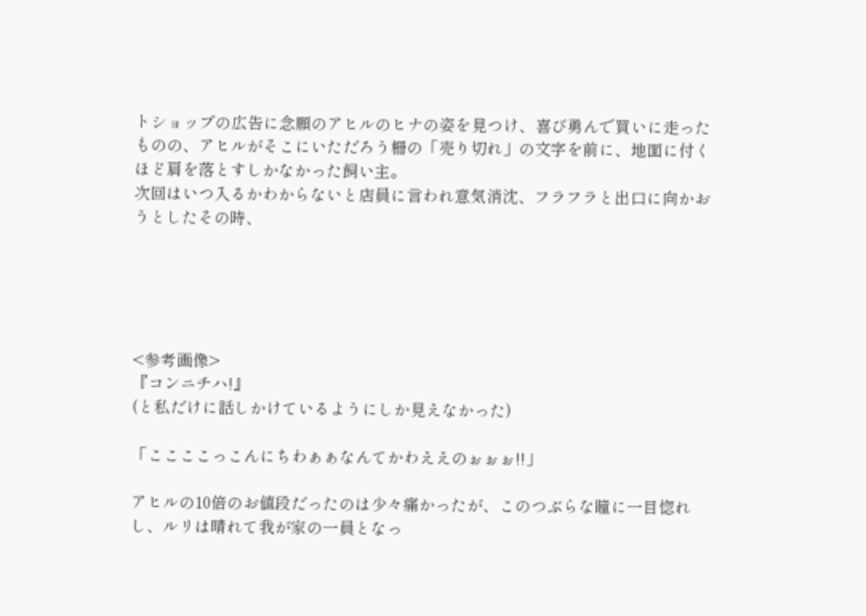トショップの広告に念願のアヒルのヒナの姿を見つけ、喜び勇んで買いに走ったものの、アヒルがそこにいただろう柵の「売り切れ」の文字を前に、地面に付くほど肩を落とすしかなかった飼い主。
次回はいつ入るかわからないと店員に言われ意気消沈、フラフラと出口に向かおうとしたその時、





<参考画像>
『コンニチハ!』
(と私だけに話しかけているようにしか見えなかった)

「ここここっこんにちわぁぁなんてかわええのぉぉぉ!!」

アヒルの10倍のお値段だったのは少々痛かったが、このつぶらな瞳に一目惚れし、ルリは晴れて我が家の一員となっ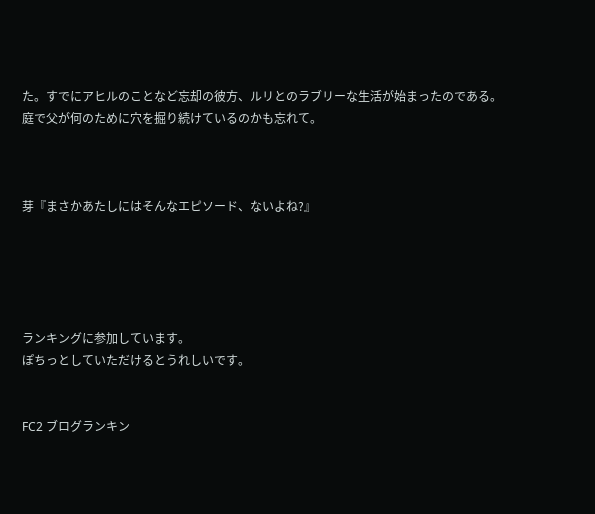た。すでにアヒルのことなど忘却の彼方、ルリとのラブリーな生活が始まったのである。
庭で父が何のために穴を掘り続けているのかも忘れて。



芽『まさかあたしにはそんなエピソード、ないよね?』





ランキングに参加しています。
ぽちっとしていただけるとうれしいです。


FC2 ブログランキン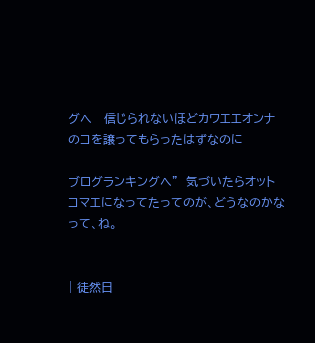グへ   信じられないほどカワエエオンナのコを譲ってもらったはずなのに

ブログランキングへ"  気づいたらオットコマエになってたってのが、どうなのかなって、ね。


| 徒然日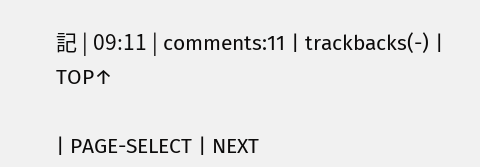記 | 09:11 | comments:11 | trackbacks(-) | TOP↑

| PAGE-SELECT | NEXT